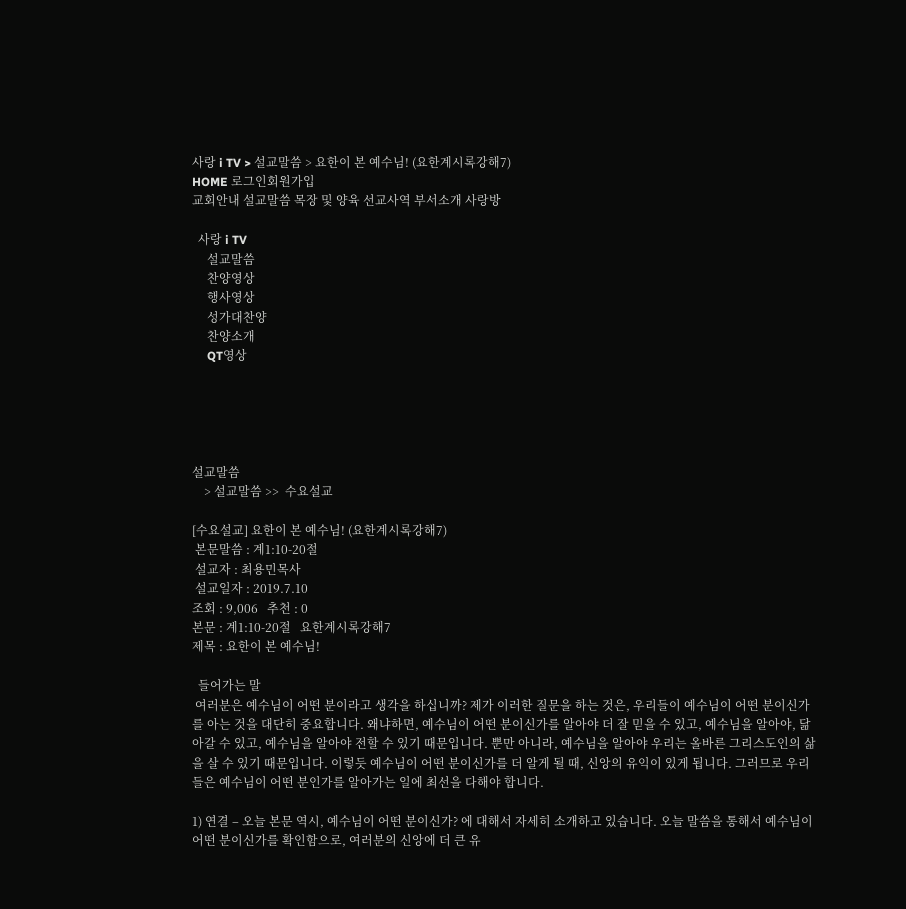사랑 i TV > 설교말씀 > 요한이 본 예수님! (요한계시록강해7)
HOME 로그인회원가입
교회안내 설교말씀 목장 및 양육 선교사역 부서소개 사랑방

  사랑 i TV
     설교말씀
     찬양영상
     행사영상
     성가대찬양
     찬양소개
     QT영상





설교말씀
    > 설교말씀 >>  수요설교

[수요설교] 요한이 본 예수님! (요한계시록강해7)
 본문말씀 : 계1:10-20절
 설교자 : 최용민목사
 설교일자 : 2019.7.10
조회 : 9,006   추천 : 0
본문 : 계1:10-20절   요한계시록강해7
제목 : 요한이 본 예수님!

  들어가는 말
 여러분은 예수님이 어떤 분이라고 생각을 하십니까? 제가 이러한 질문을 하는 것은, 우리들이 예수님이 어떤 분이신가를 아는 것을 대단히 중요합니다. 왜냐하면, 예수님이 어떤 분이신가를 알아야 더 잘 믿을 수 있고, 예수님을 알아야, 닮아갈 수 있고, 예수님을 알아야 전할 수 있기 때문입니다. 뿐만 아니라, 예수님을 알아야 우리는 올바른 그리스도인의 삶을 살 수 있기 때문입니다. 이렇듯 예수님이 어떤 분이신가를 더 알게 될 때, 신앙의 유익이 있게 됩니다. 그러므로 우리들은 예수님이 어떤 분인가를 알아가는 일에 최선을 다해야 합니다.

1) 연결 – 오늘 본문 역시, 예수님이 어떤 분이신가? 에 대해서 자세히 소개하고 있습니다. 오늘 말씀을 통해서 예수님이 어떤 분이신가를 확인함으로, 여러분의 신앙에 더 큰 유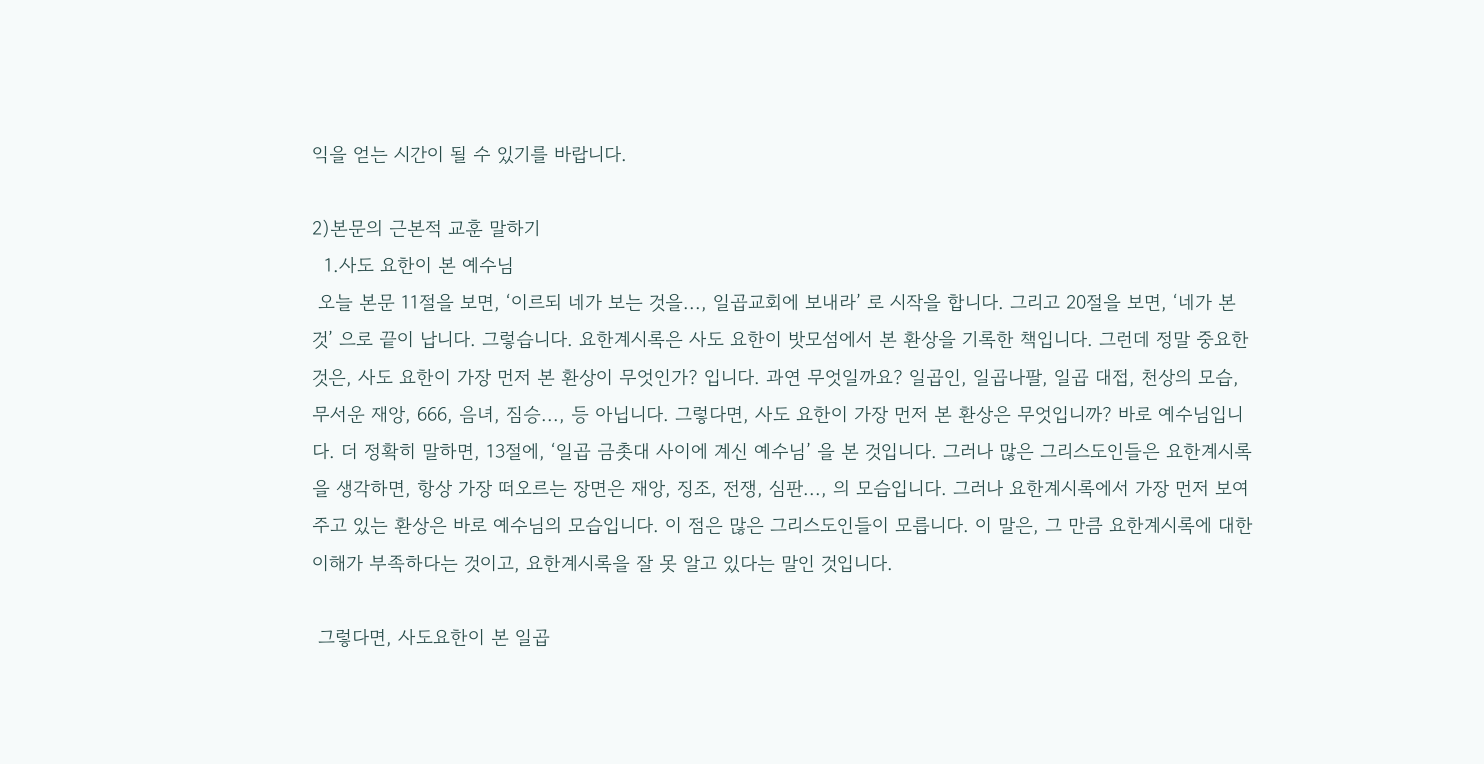익을 얻는 시간이 될 수 있기를 바랍니다.

2)본문의 근본적 교훈 말하기
  1.사도 요한이 본 예수님
 오늘 본문 11절을 보면, ‘이르되 네가 보는 것을..., 일곱교회에 보내라’ 로 시작을 합니다. 그리고 20절을 보면, ‘네가 본 것’ 으로 끝이 납니다. 그렇습니다. 요한계시록은 사도 요한이 밧모섬에서 본 환상을 기록한 책입니다. 그런데 정말 중요한 것은, 사도 요한이 가장 먼저 본 환상이 무엇인가? 입니다. 과연 무엇일까요? 일곱인, 일곱나팔, 일곱 대접, 천상의 모습, 무서운 재앙, 666, 음녀, 짐승..., 등 아닙니다. 그렇다면, 사도 요한이 가장 먼저 본 환상은 무엇입니까? 바로 예수님입니다. 더 정확히 말하면, 13절에, ‘일곱 금촛대 사이에 계신 예수님’ 을 본 것입니다. 그러나 많은 그리스도인들은 요한계시록을 생각하면, 항상 가장 떠오르는 장면은 재앙, 징조, 전쟁, 심판..., 의 모습입니다. 그러나 요한계시록에서 가장 먼저 보여주고 있는 환상은 바로 예수님의 모습입니다. 이 점은 많은 그리스도인들이 모릅니다. 이 말은, 그 만큼 요한계시록에 대한 이해가 부족하다는 것이고, 요한계시록을 잘 못 알고 있다는 말인 것입니다.

 그렇다면, 사도요한이 본 일곱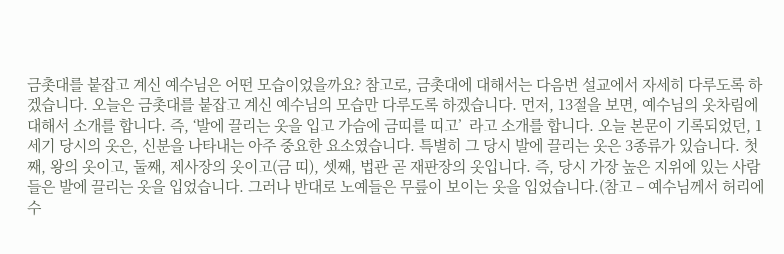금촛대를 붙잡고 계신 예수님은 어떤 모습이었을까요? 참고로, 금촛대에 대해서는 다음번 설교에서 자세히 다루도록 하겠습니다. 오늘은 금촛대를 붙잡고 계신 예수님의 모습만 다루도록 하겠습니다. 먼저, 13절을 보면, 예수님의 옷차림에 대해서 소개를 합니다. 즉, ‘발에 끌리는 옷을 입고 가슴에 금띠를 띠고’  라고 소개를 합니다. 오늘 본문이 기록되었던, 1세기 당시의 옷은, 신분을 나타내는 아주 중요한 요소였습니다. 특별히 그 당시 발에 끌리는 옷은 3종류가 있습니다. 첫째, 왕의 옷이고, 둘째, 제사장의 옷이고(금 띠), 셋째, 법관 곧 재판장의 옷입니다. 즉, 당시 가장 높은 지위에 있는 사람들은 발에 끌리는 옷을 입었습니다. 그러나 반대로 노예들은 무릎이 보이는 옷을 입었습니다.(참고 – 예수님께서 허리에 수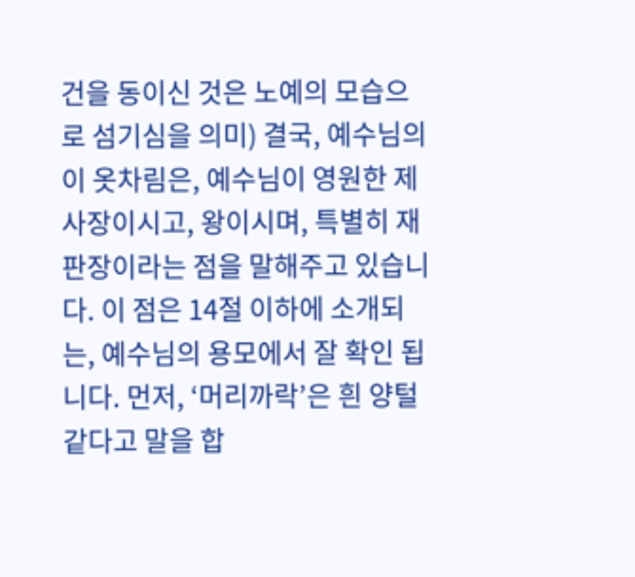건을 동이신 것은 노예의 모습으로 섬기심을 의미) 결국, 예수님의 이 옷차림은, 예수님이 영원한 제사장이시고, 왕이시며, 특별히 재판장이라는 점을 말해주고 있습니다. 이 점은 14절 이하에 소개되는, 예수님의 용모에서 잘 확인 됩니다. 먼저, ‘머리까락’은 흰 양털 같다고 말을 합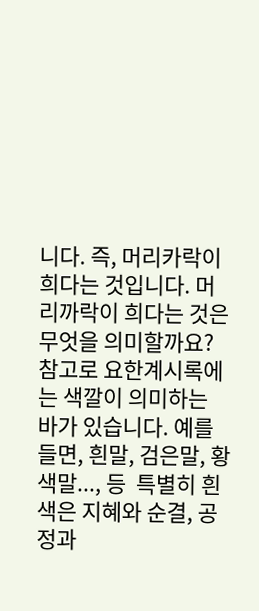니다. 즉, 머리카락이 희다는 것입니다. 머리까락이 희다는 것은 무엇을 의미할까요? 참고로 요한계시록에는 색깔이 의미하는 바가 있습니다. 예를들면, 흰말, 검은말, 황색말..., 등  특별히 흰색은 지혜와 순결, 공정과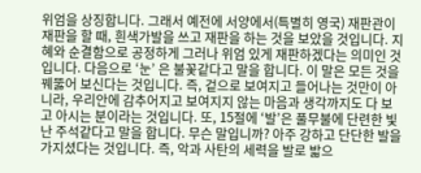위엄을 상징합니다. 그래서 예전에 서양에서(특별히 영국) 재판관이 재판을 할 때, 흰색가발을 쓰고 재판을 하는 것을 보았을 것입니다. 지혜와 순결함으로 공정하게 그러나 위엄 있게 재판하겠다는 의미인 것입니다. 다음으로 ‘눈’ 은 불꽃같다고 말을 합니다. 이 말은 모든 것을 꿰뚫어 보신다는 것입니다. 즉, 겉으로 보여지고 들어나는 것만이 아니라, 우리안에 감추어지고 보여지지 않는 마음과 생각까지도 다 보고 아시는 분이라는 것입니다. 또, 15절에 ‘발’은 풀무불에 단련한 빛난 주석같다고 말을 합니다. 무슨 말입니까? 아주 강하고 단단한 발을 가지셨다는 것입니다. 즉, 악과 사탄의 세력을 발로 밟으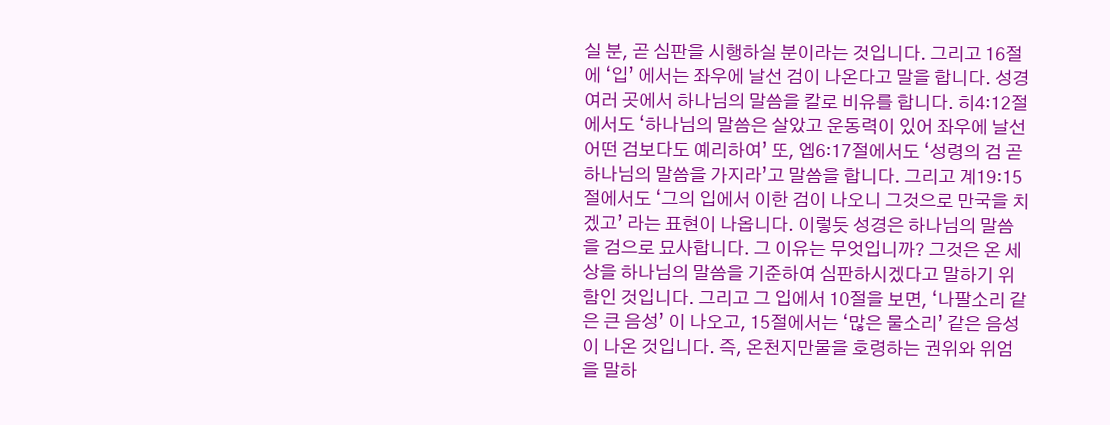실 분, 곧 심판을 시행하실 분이라는 것입니다. 그리고 16절에 ‘입’ 에서는 좌우에 날선 검이 나온다고 말을 합니다. 성경 여러 곳에서 하나님의 말씀을 칼로 비유를 합니다. 히4:12절에서도 ‘하나님의 말씀은 살았고 운동력이 있어 좌우에 날선 어떤 검보다도 예리하여’ 또, 엡6:17절에서도 ‘성령의 검 곧 하나님의 말씀을 가지라’고 말씀을 합니다. 그리고 계19:15절에서도 ‘그의 입에서 이한 검이 나오니 그것으로 만국을 치겠고’ 라는 표현이 나옵니다. 이렇듯 성경은 하나님의 말씀을 검으로 묘사합니다. 그 이유는 무엇입니까? 그것은 온 세상을 하나님의 말씀을 기준하여 심판하시겠다고 말하기 위함인 것입니다. 그리고 그 입에서 10절을 보면, ‘나팔소리 같은 큰 음성’ 이 나오고, 15절에서는 ‘많은 물소리’ 같은 음성이 나온 것입니다. 즉, 온천지만물을 호령하는 권위와 위엄을 말하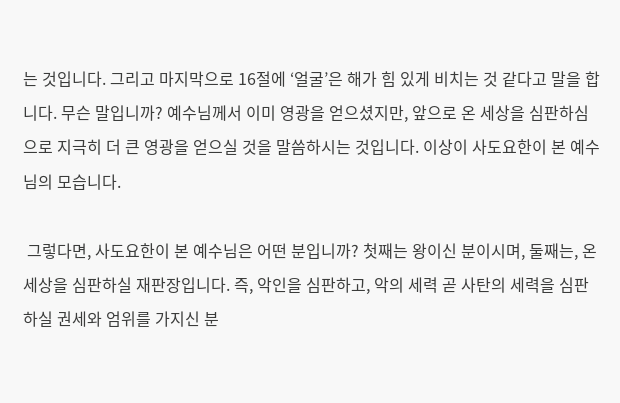는 것입니다. 그리고 마지막으로 16절에 ‘얼굴’은 해가 힘 있게 비치는 것 같다고 말을 합니다. 무슨 말입니까? 예수님께서 이미 영광을 얻으셨지만, 앞으로 온 세상을 심판하심으로 지극히 더 큰 영광을 얻으실 것을 말씀하시는 것입니다. 이상이 사도요한이 본 예수님의 모습니다.

 그렇다면, 사도요한이 본 예수님은 어떤 분입니까? 첫째는 왕이신 분이시며, 둘째는, 온 세상을 심판하실 재판장입니다. 즉, 악인을 심판하고, 악의 세력 곧 사탄의 세력을 심판하실 권세와 엄위를 가지신 분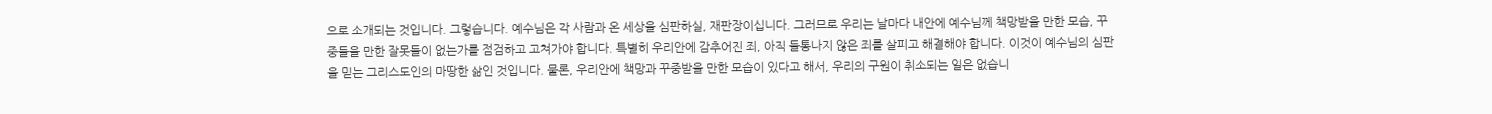으로 소개되는 것입니다. 그렇습니다. 예수님은 각 사람과 온 세상을 심판하실, 재판장이십니다. 그러므로 우리는 날마다 내안에 예수님께 책망받을 만한 모습, 꾸중들을 만한 잘못들이 없는가를 점검하고 고쳐가야 합니다. 특별히 우리안에 감추어진 죄, 아직 들통나지 않은 죄를 살피고 해결해야 합니다. 이것이 예수님의 심판을 믿는 그리스도인의 마땅한 삶인 것입니다. 물론, 우리안에 책망과 꾸중받을 만한 모습이 있다고 해서, 우리의 구원이 취소되는 일은 없습니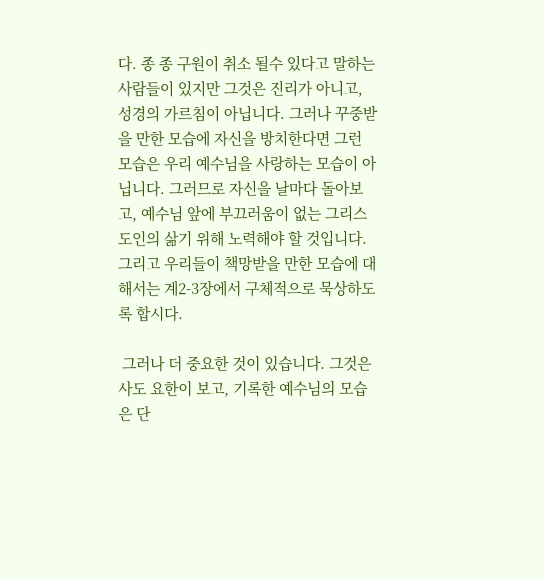다. 종 종 구원이 취소 될수 있다고 말하는 사람들이 있지만 그것은 진리가 아니고, 성경의 가르침이 아닙니다. 그러나 꾸중받을 만한 모습에 자신을 방치한다면 그런 모습은 우리 예수님을 사랑하는 모습이 아닙니다. 그러므로 자신을 날마다 돌아보고, 예수님 앞에 부끄러움이 없는 그리스도인의 삶기 위해 노력해야 할 것입니다. 그리고 우리들이 책망받을 만한 모습에 대해서는 계2-3장에서 구체적으로 묵상하도록 합시다.

 그러나 더 중요한 것이 있습니다. 그것은 사도 요한이 보고, 기록한 예수님의 모습은 단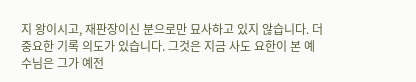지 왕이시고, 재판장이신 분으로만 묘사하고 있지 않습니다. 더 중요한 기록 의도가 있습니다. 그것은 지금 사도 요한이 본 예수님은 그가 예전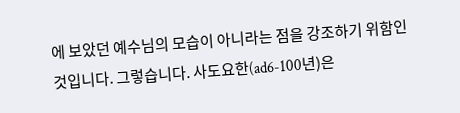에 보았던 예수님의 모습이 아니라는 점을 강조하기 위함인 것입니다. 그렇습니다. 사도요한(ad6-100년)은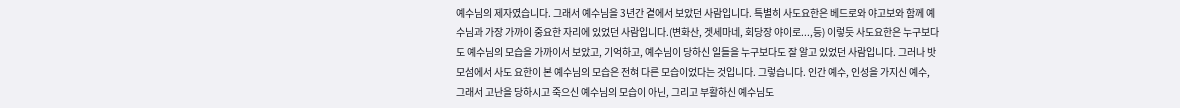예수님의 제자였습니다. 그래서 예수님을 3년간 곁에서 보았던 사람입니다. 특별히 사도요한은 베드로와 야고보와 함께 예수님과 가장 가까이 중요한 자리에 있었던 사람입니다.(변화산, 겟세마네, 회당장 야이로...,등) 이렇듯 사도요한은 누구보다도 예수님의 모습을 가까이서 보았고, 기억하고, 예수님이 당하신 일들을 누구보다도 잘 알고 있었던 사람입니다. 그러나 밧모섬에서 사도 요한이 본 예수님의 모습은 전혀 다른 모습이었다는 것입니다. 그렇습니다. 인간 예수, 인성을 가지신 예수, 그래서 고난을 당하시고 죽으신 예수님의 모습이 아닌, 그리고 부활하신 예수님도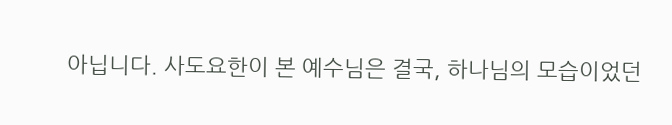아닙니다. 사도요한이 본 예수님은 결국, 하나님의 모습이었던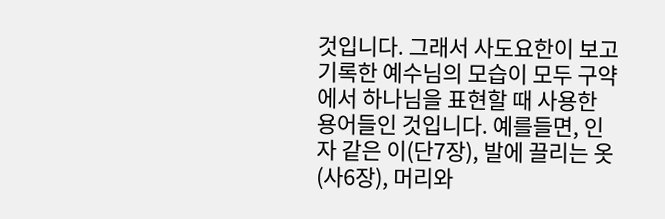것입니다. 그래서 사도요한이 보고 기록한 예수님의 모습이 모두 구약에서 하나님을 표현할 때 사용한 용어들인 것입니다. 예를들면, 인자 같은 이(단7장), 발에 끌리는 옷(사6장), 머리와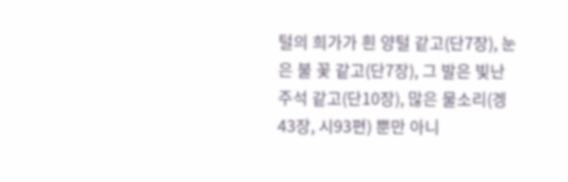털의 희가가 흰 양털 같고(단7장), 눈은 불 꽃 같고(단7장), 그 발은 빛난 주석 같고(단10장), 많은 물소리(겡43장, 시93편) 뿐만 아니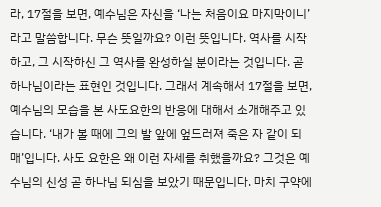라, 17절을 보면, 예수님은 자신을 ‘나는 처음이요 마지막이니’ 라고 말씀합니다. 무슨 뜻일까요? 이런 뜻입니다. 역사를 시작하고, 그 시작하신 그 역사를 완성하실 분이라는 것입니다. 곧 하나님이라는 표현인 것입니다. 그래서 계속해서 17절을 보면, 예수님의 모습을 본 사도요한의 반응에 대해서 소개해주고 있습니다. ‘내가 볼 때에 그의 발 앞에 엎드러져 죽은 자 같이 되매’입니다. 사도 요한은 왜 이런 자세를 취했을까요? 그것은 예수님의 신성 곧 하나님 되심을 보았기 때문입니다. 마치 구약에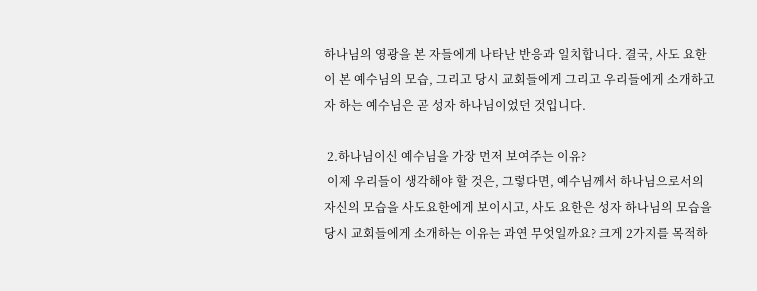하나님의 영광을 본 자들에게 나타난 반응과 일치합니다. 결국, 사도 요한이 본 예수님의 모습, 그리고 당시 교회들에게 그리고 우리들에게 소개하고자 하는 예수님은 곧 성자 하나님이었던 것입니다.

 2.하나님이신 예수님을 가장 먼저 보여주는 이유?
 이제 우리들이 생각해야 할 것은, 그렇다면, 예수님께서 하나님으로서의 자신의 모습을 사도요한에게 보이시고, 사도 요한은 성자 하나님의 모습을 당시 교회들에게 소개하는 이유는 과연 무엇일까요? 크게 2가지를 목적하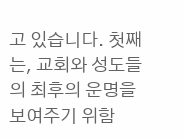고 있습니다. 첫째는, 교회와 성도들의 최후의 운명을 보여주기 위함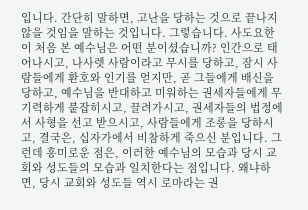입니다. 간단히 말하면, 고난을 당하는 것으로 끝나지 않을 것임을 말하는 것입니다. 그렇습니다. 사도요한이 처음 본 예수님은 어떤 분이셨습니까? 인간으로 태어나시고, 나사렛 사람이라고 무시를 당하고, 잠시 사람들에게 환호와 인기를 얻지만, 곧 그들에게 배신을 당하고, 예수님을 반대하고 미워하는 권세자들에게 무기력하게 붙잡히시고, 끌려가시고, 권세자들의 법정에서 사형을 선고 받으시고, 사람들에게 조롱을 당하시고, 결국은, 십자가에서 비참하게 죽으신 분입니다. 그런데 흥미로운 점은, 이러한 예수님의 모습과 당시 교회와 성도들의 모습과 일치한다는 점입니다. 왜냐하면, 당시 교회와 성도들 역시 로마라는 권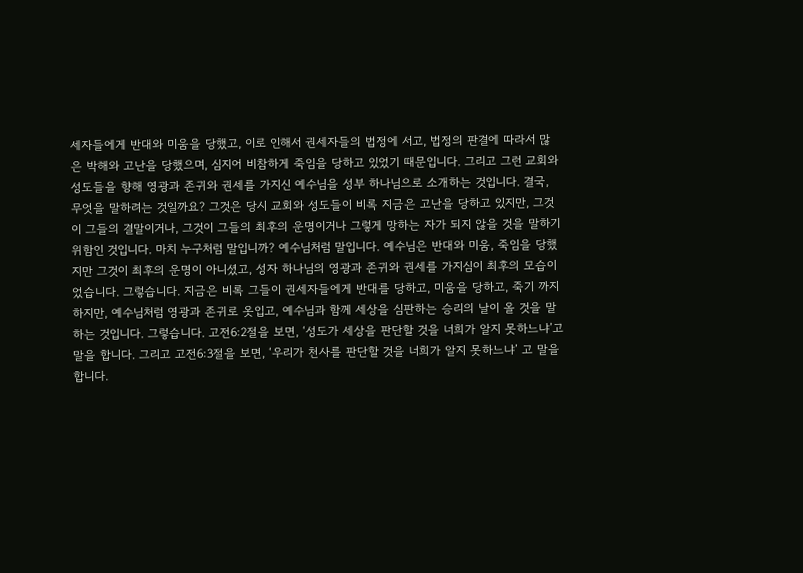세자들에게 반대와 미움을 당했고, 이로 인해서 권세자들의 법정에 서고, 법정의 판결에 따라서 많은 박해와 고난을 당했으며, 심지어 비참하게 죽임을 당하고 있었기 때문입니다. 그리고 그런 교회와 성도들을 향해 영광과 존귀와 권세를 가지신 예수님을 성부 하나님으로 소개하는 것입니다. 결국, 무엇을 말하려는 것일까요? 그것은 당시 교회와 성도들이 비록 지금은 고난을 당하고 있지만, 그것이 그들의 결말이거나, 그것이 그들의 최후의 운명이거나 그렇게 망하는 자가 되지 않을 것을 말하기 위함인 것입니다. 마치 누구처럼 말입니까? 예수님처럼 말입니다. 예수님은 반대와 미움, 죽임을 당했지만 그것이 최후의 운명이 아니셨고, 성자 하나님의 영광과 존귀와 권세를 가지심이 최후의 모습이었습니다. 그렇습니다. 지금은 비록 그들이 권세자들에게 반대를 당하고, 미움을 당하고, 죽기 까지 하지만, 예수님처럼 영광과 존귀로 옷입고, 예수님과 함께 세상을 심판하는 승리의 날이 올 것을 말하는 것입니다. 그렇습니다. 고전6:2절을 보면, ‘성도가 세상을 판단할 것을 너희가 알지 못하느냐’고 말을 합니다. 그리고 고전6:3절을 보면, ‘우리가 천사를 판단할 것을 너희가 알지 못하느냐’ 고 말을 합니다.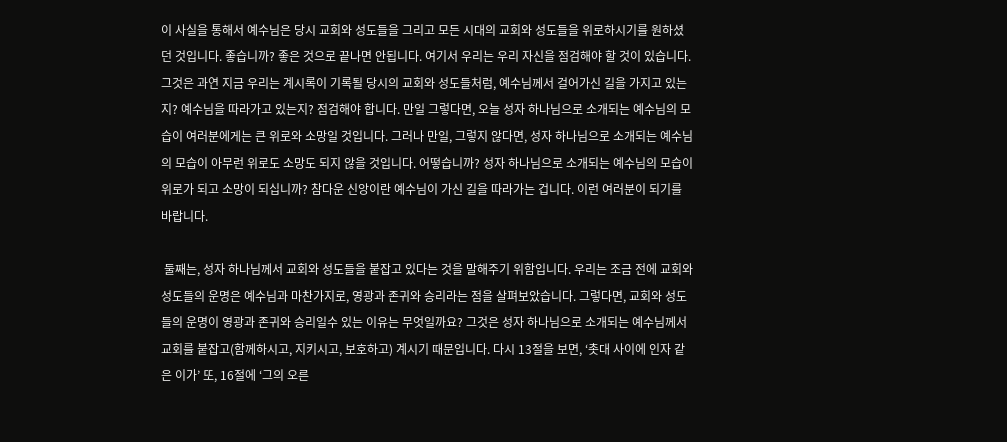이 사실을 통해서 예수님은 당시 교회와 성도들을 그리고 모든 시대의 교회와 성도들을 위로하시기를 원하셨던 것입니다. 좋습니까? 좋은 것으로 끝나면 안됩니다. 여기서 우리는 우리 자신을 점검해야 할 것이 있습니다. 그것은 과연 지금 우리는 계시록이 기록될 당시의 교회와 성도들처럼, 예수님께서 걸어가신 길을 가지고 있는지? 예수님을 따라가고 있는지? 점검해야 합니다. 만일 그렇다면, 오늘 성자 하나님으로 소개되는 예수님의 모습이 여러분에게는 큰 위로와 소망일 것입니다. 그러나 만일, 그렇지 않다면, 성자 하나님으로 소개되는 예수님의 모습이 아무런 위로도 소망도 되지 않을 것입니다. 어떻습니까? 성자 하나님으로 소개되는 예수님의 모습이 위로가 되고 소망이 되십니까? 참다운 신앙이란 예수님이 가신 길을 따라가는 겁니다. 이런 여러분이 되기를 바랍니다.

 둘째는, 성자 하나님께서 교회와 성도들을 붙잡고 있다는 것을 말해주기 위함입니다. 우리는 조금 전에 교회와 성도들의 운명은 예수님과 마찬가지로, 영광과 존귀와 승리라는 점을 살펴보았습니다. 그렇다면, 교회와 성도들의 운명이 영광과 존귀와 승리일수 있는 이유는 무엇일까요? 그것은 성자 하나님으로 소개되는 예수님께서 교회를 붙잡고(함께하시고, 지키시고, 보호하고) 계시기 때문입니다. 다시 13절을 보면, ‘촛대 사이에 인자 같은 이가’ 또, 16절에 ‘그의 오른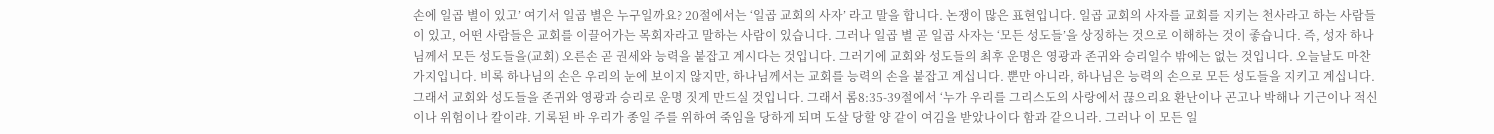손에 일곱 별이 있고’ 여기서 일곱 별은 누구일까요? 20절에서는 ‘일곱 교회의 사자’ 라고 말을 합니다. 논쟁이 많은 표현입니다. 일곱 교회의 사자를 교회를 지키는 천사라고 하는 사람들이 있고, 어떤 사람들은 교회를 이끌어가는 목회자라고 말하는 사람이 있습니다. 그러나 일곱 별 곧 일곱 사자는 ‘모든 성도들’을 상징하는 것으로 이해하는 것이 좋습니다. 즉, 성자 하나님께서 모든 성도들을(교회) 오른손 곧 권세와 능력을 붙잡고 계시다는 것입니다. 그러기에 교회와 성도들의 최후 운명은 영광과 존귀와 승리일수 밖에는 없는 것입니다. 오늘날도 마찬가지입니다. 비록 하나님의 손은 우리의 눈에 보이지 않지만, 하나님께서는 교회를 능력의 손을 붙잡고 계십니다. 뿐만 아니라, 하나님은 능력의 손으로 모든 성도들을 지키고 계십니다. 그래서 교회와 성도들을 존귀와 영광과 승리로 운명 짓게 만드실 것입니다. 그래서 롬8:35-39절에서 ‘누가 우리를 그리스도의 사랑에서 끊으리요 환난이나 곤고나 박해나 기근이나 적신이나 위험이나 칼이랴. 기록된 바 우리가 종일 주를 위하여 죽임을 당하게 되며 도살 당할 양 같이 여김을 받았나이다 함과 같으니라. 그러나 이 모든 일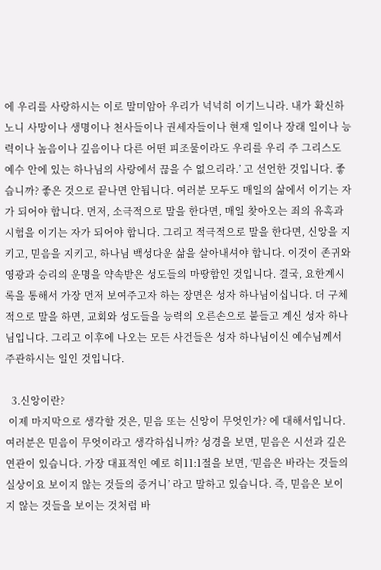에 우리를 사랑하시는 이로 말미암아 우리가 넉넉히 이기느니라. 내가 확신하노니 사망이나 생명이나 천사들이나 권세자들이나 현재 일이나 장래 일이나 능력이나 높음이나 깊음이나 다른 어떤 피조물이라도 우리를 우리 주 그리스도 예수 안에 있는 하나님의 사랑에서 끊을 수 없으리라.’ 고 선언한 것입니다. 좋습니까? 좋은 것으로 끝나면 안됩니다. 여러분 모두도 매일의 삶에서 이기는 자가 되어야 합니다. 먼저, 소극적으로 말을 한다면, 매일 찾아오는 죄의 유혹과 시험을 이기는 자가 되어야 합니다. 그리고 적극적으로 말을 한다면, 신앙을 지키고, 믿음을 지키고, 하나님 백성다운 삶을 살아내셔야 합니다. 이것이 존귀와 영광과 승리의 운명을 약속받은 성도들의 마땅함인 것입니다. 결국, 요한계시록을 통해서 가장 먼저 보여주고자 하는 장면은 성자 하나님이십니다. 더 구체적으로 말을 하면, 교회와 성도들을 능력의 오른손으로 붙들고 계신 성자 하나님입니다. 그리고 이후에 나오는 모든 사건들은 성자 하나님이신 예수님께서 주관하시는 일인 것입니다.

  3.신앙이란?
 이제 마지막으로 생각할 것은, 믿음 또는 신앙이 무엇인가? 에 대해서입니다. 여러분은 믿음이 무엇이라고 생각하십니까? 성경을 보면, 믿음은 시선과 깊은 연관이 있습니다. 가장 대표적인 예로 히11:1절을 보면, ‘믿음은 바라는 것들의 실상이요 보이지 않는 것들의 증거니’ 라고 말하고 있습니다. 즉, 믿음은 보이지 않는 것들을 보이는 것처럼 바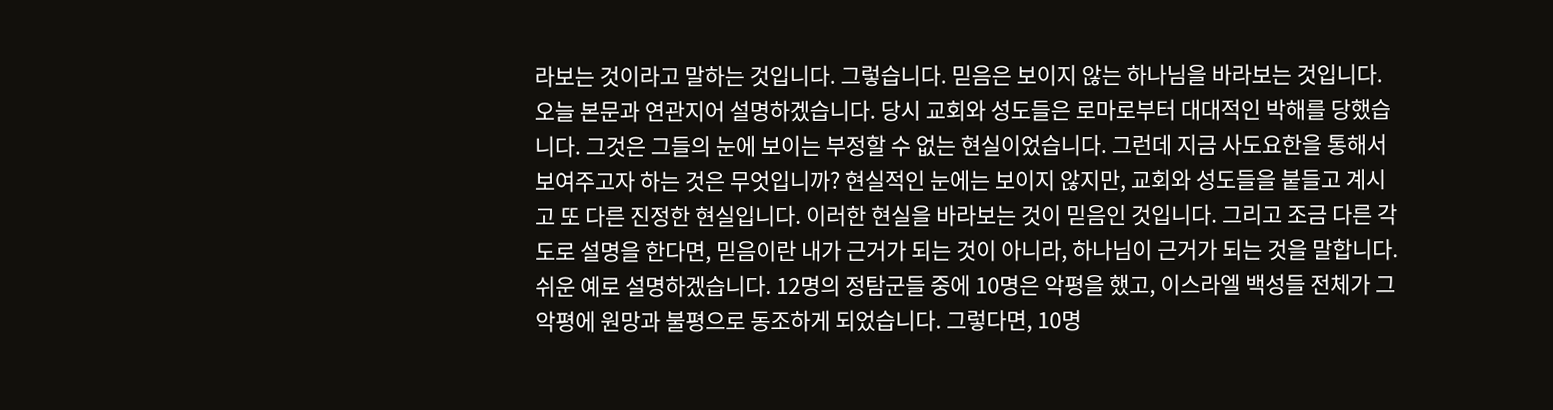라보는 것이라고 말하는 것입니다. 그렇습니다. 믿음은 보이지 않는 하나님을 바라보는 것입니다. 오늘 본문과 연관지어 설명하겠습니다. 당시 교회와 성도들은 로마로부터 대대적인 박해를 당했습니다. 그것은 그들의 눈에 보이는 부정할 수 없는 현실이었습니다. 그런데 지금 사도요한을 통해서 보여주고자 하는 것은 무엇입니까? 현실적인 눈에는 보이지 않지만, 교회와 성도들을 붙들고 계시고 또 다른 진정한 현실입니다. 이러한 현실을 바라보는 것이 믿음인 것입니다. 그리고 조금 다른 각도로 설명을 한다면, 믿음이란 내가 근거가 되는 것이 아니라, 하나님이 근거가 되는 것을 말합니다. 쉬운 예로 설명하겠습니다. 12명의 정탐군들 중에 10명은 악평을 했고, 이스라엘 백성들 전체가 그 악평에 원망과 불평으로 동조하게 되었습니다. 그렇다면, 10명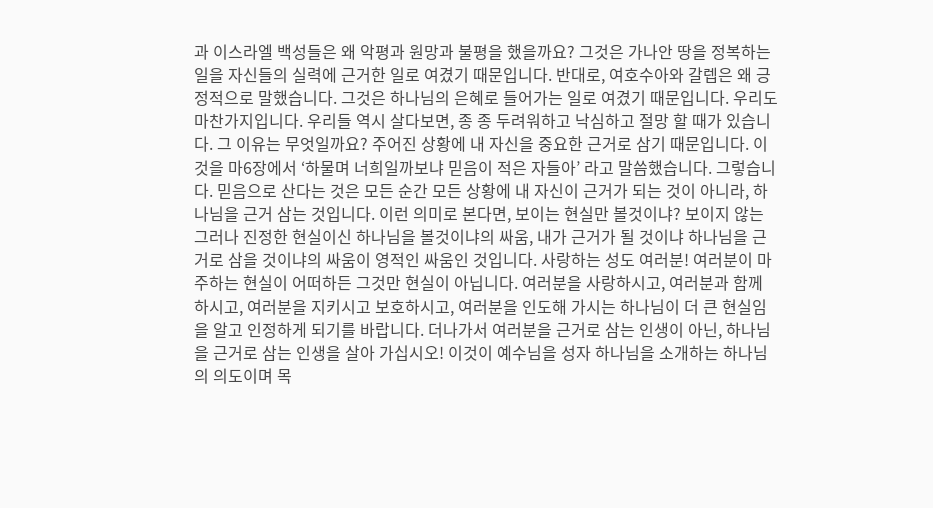과 이스라엘 백성들은 왜 악평과 원망과 불평을 했을까요? 그것은 가나안 땅을 정복하는 일을 자신들의 실력에 근거한 일로 여겼기 때문입니다. 반대로, 여호수아와 갈렙은 왜 긍정적으로 말했습니다. 그것은 하나님의 은혜로 들어가는 일로 여겼기 때문입니다. 우리도 마찬가지입니다. 우리들 역시 살다보면, 종 종 두려워하고 낙심하고 절망 할 때가 있습니다. 그 이유는 무엇일까요? 주어진 상황에 내 자신을 중요한 근거로 삼기 때문입니다. 이것을 마6장에서 ‘하물며 너희일까보냐 믿음이 적은 자들아’ 라고 말씀했습니다. 그렇습니다. 믿음으로 산다는 것은 모든 순간 모든 상황에 내 자신이 근거가 되는 것이 아니라, 하나님을 근거 삼는 것입니다. 이런 의미로 본다면, 보이는 현실만 볼것이냐? 보이지 않는 그러나 진정한 현실이신 하나님을 볼것이냐의 싸움, 내가 근거가 될 것이냐 하나님을 근거로 삼을 것이냐의 싸움이 영적인 싸움인 것입니다. 사랑하는 성도 여러분! 여러분이 마주하는 현실이 어떠하든 그것만 현실이 아닙니다. 여러분을 사랑하시고, 여러분과 함께 하시고, 여러분을 지키시고 보호하시고, 여러분을 인도해 가시는 하나님이 더 큰 현실임을 알고 인정하게 되기를 바랍니다. 더나가서 여러분을 근거로 삼는 인생이 아닌, 하나님을 근거로 삼는 인생을 살아 가십시오! 이것이 예수님을 성자 하나님을 소개하는 하나님의 의도이며 목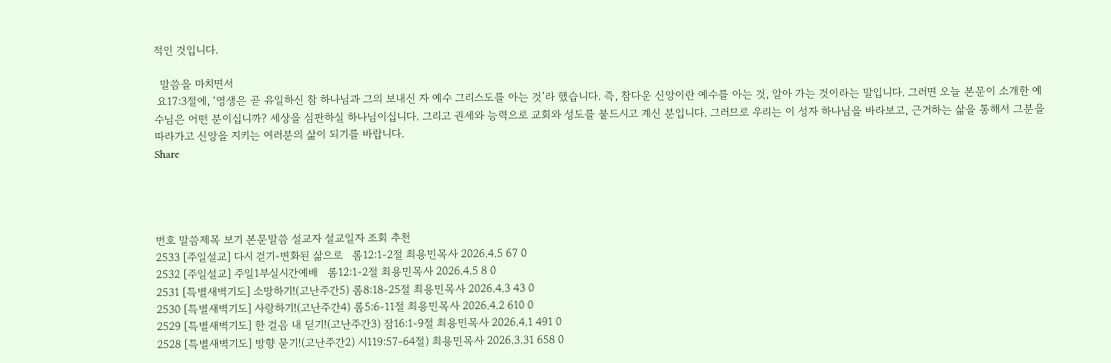적인 것입니다.

  말씀을 마치면서
 요17:3절에, ‘영생은 곧 유일하신 참 하나님과 그의 보내신 자 예수 그리스도를 아는 것’라 했습니다. 즉, 참다운 신앙이란 예수를 아는 것, 알아 가는 것이라는 말입니다. 그러면 오늘 본문이 소개한 예수님은 어떤 분이십니까? 세상을 심판하실 하나님이십니다. 그리고 권세와 능력으로 교회와 성도를 붙드시고 계신 분입니다. 그러므로 우리는 이 성자 하나님을 바라보고, 근거하는 삶을 통해서 그분을 따라가고 신앙을 지키는 여러분의 삶이 되기를 바랍니다.
Share




번호 말씀제목 보기 본문말씀 설교자 설교일자 조회 추천
2533 [주일설교] 다시 걷기-변화된 삶으로   롬12:1-2절 최용민목사 2026.4.5 67 0
2532 [주일설교] 주일1부실시간예배   롬12:1-2절 최용민목사 2026.4.5 8 0
2531 [특별새벽기도] 소망하기!(고난주간5) 롬8:18-25절 최용민목사 2026.4.3 43 0
2530 [특별새벽기도] 사랑하기!(고난주간4) 롬5:6-11절 최용민목사 2026.4.2 610 0
2529 [특별새벽기도] 한 걸음 내 딛기!(고난주간3) 잠16:1-9절 최용민목사 2026.4.1 491 0
2528 [특별새벽기도] 방향 묻기!(고난주간2) 시119:57-64절) 최용민목사 2026.3.31 658 0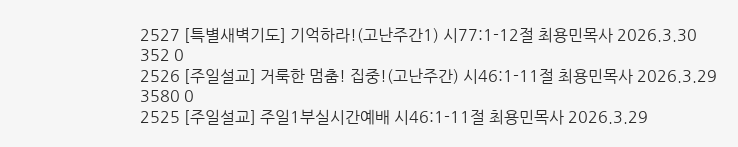2527 [특별새벽기도] 기억하라!(고난주간1) 시77:1-12절 최용민목사 2026.3.30 352 0
2526 [주일설교] 거룩한 멈춤! 집중!(고난주간) 시46:1-11절 최용민목사 2026.3.29 3580 0
2525 [주일설교] 주일1부실시간예배 시46:1-11절 최용민목사 2026.3.29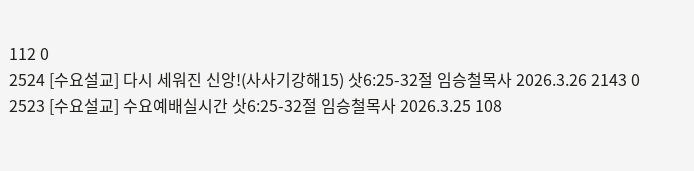112 0
2524 [수요설교] 다시 세워진 신앙!(사사기강해15) 삿6:25-32절 임승철목사 2026.3.26 2143 0
2523 [수요설교] 수요예배실시간 삿6:25-32절 임승철목사 2026.3.25 108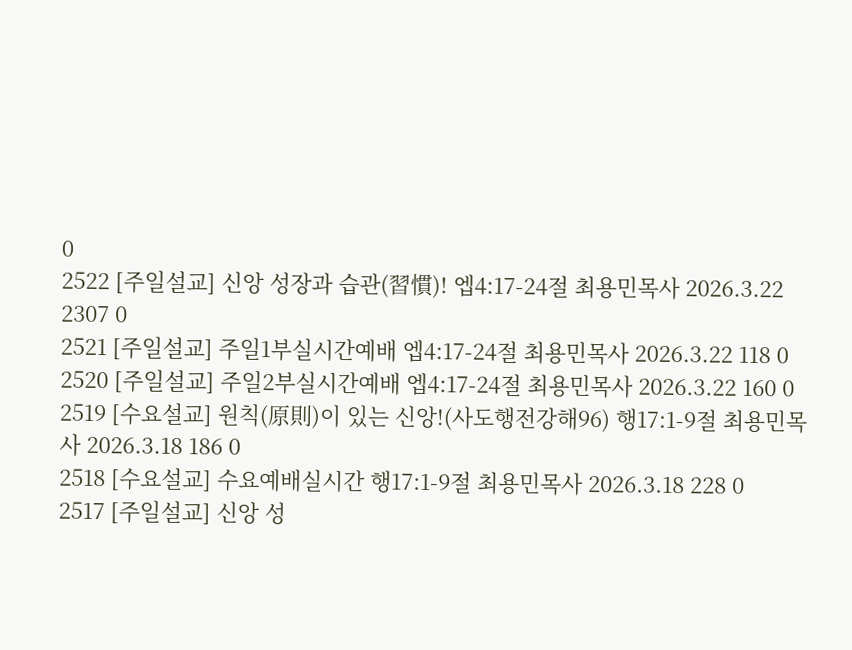0
2522 [주일설교] 신앙 성장과 습관(習慣)! 엡4:17-24절 최용민목사 2026.3.22 2307 0
2521 [주일설교] 주일1부실시간예배 엡4:17-24절 최용민목사 2026.3.22 118 0
2520 [주일설교] 주일2부실시간예배 엡4:17-24절 최용민목사 2026.3.22 160 0
2519 [수요설교] 원칙(原則)이 있는 신앙!(사도행전강해96) 행17:1-9절 최용민목사 2026.3.18 186 0
2518 [수요설교] 수요예배실시간 행17:1-9절 최용민목사 2026.3.18 228 0
2517 [주일설교] 신앙 성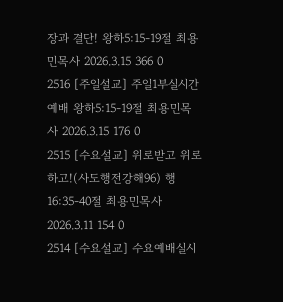장과 결단! 왕하5:15-19절 최용민목사 2026.3.15 366 0
2516 [주일설교] 주일1부실시간예배 왕하5:15-19절 최용민목사 2026.3.15 176 0
2515 [수요설교] 위로받고 위로하고!(사도행전강해96) 행16:35-40절 최용민목사 2026.3.11 154 0
2514 [수요설교] 수요예배실시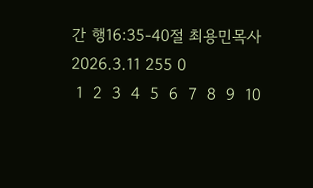간 행16:35-40절 최용민목사 2026.3.11 255 0
 1  2  3  4  5  6  7  8  9  10